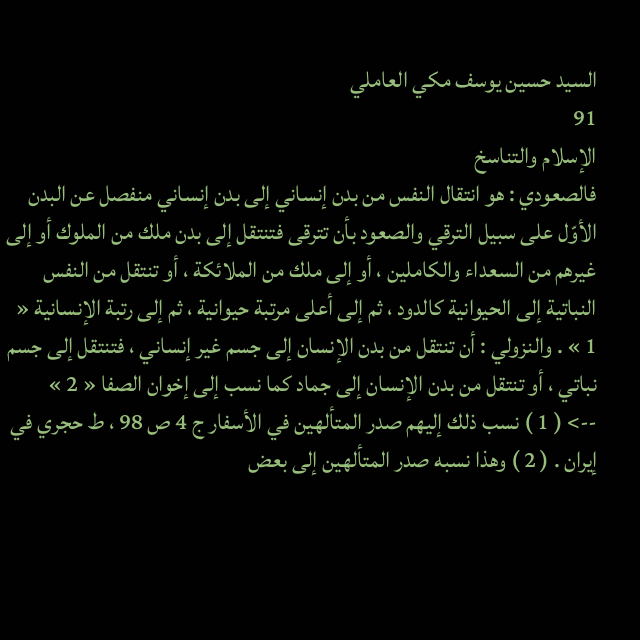السيد حسين يوسف مكي العاملي
91
الإسلام والتناسخ
فالصعودي : هو انتقال النفس من بدن إنساني إلى بدن إنساني منفصل عن البدن الأوّل على سبيل الترقي والصعود بأن تترقى فتنتقل إلى بدن ملك من الملوك أو إلى غيرهم من السعداء والكاملين ، أو إلى ملك من الملائكة ، أو تنتقل من النفس النباتية إلى الحيوانية كالدود ، ثم إلى أعلى مرتبة حيوانية ، ثم إلى رتبة الإنسانية « 1 » . والنزولي : أن تنتقل من بدن الإنسان إلى جسم غير إنساني ، فتنتقل إلى جسم نباتي ، أو تنتقل من بدن الإنسان إلى جماد كما نسب إلى إخوان الصفا « 2 »
--> ( 1 ) نسب ذلك إليهم صدر المتألهين في الأسفار ج 4 ص 98 ، ط حجري في إيران . ( 2 ) وهذا نسبه صدر المتألهين إلى بعض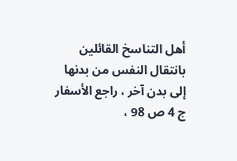أهل التناسخ القائلين بانتقال النفس من بدنها إلى بدن آخر ، راجع الأسفار ج 4 ص 98 ،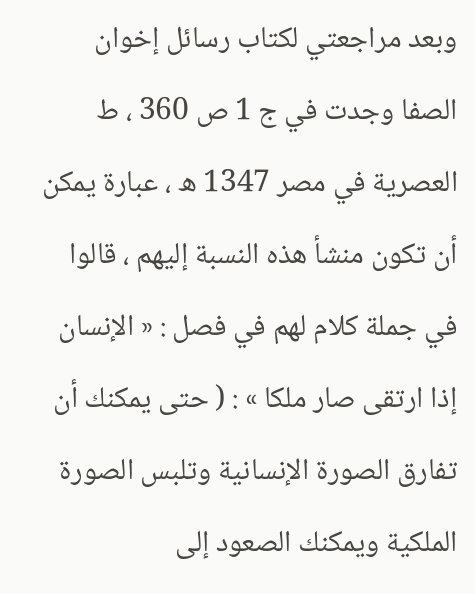وبعد مراجعتي لكتاب رسائل إخوان الصفا وجدت في ج 1 ص 360 ، ط العصرية في مصر 1347 ه ، عبارة يمكن أن تكون منشأ هذه النسبة إليهم ، قالوا في جملة كلام لهم في فصل : « الإنسان إذا ارتقى صار ملكا » : ( حتى يمكنك أن تفارق الصورة الإنسانية وتلبس الصورة الملكية ويمكنك الصعود إلى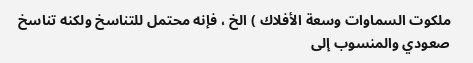ملكوت السماوات وسعة الأفلاك ) الخ ، فإنه محتمل للتناسخ ولكنه تناسخ صعودي والمنسوب إلى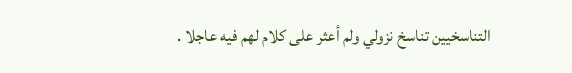التناسخيين تناسخ نزولي ولم أعثر على كلام لهم فيه عاجلا .